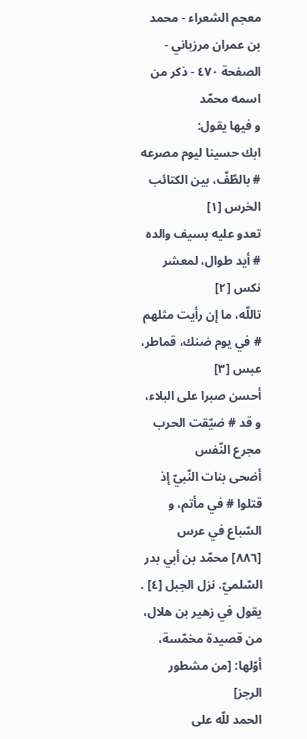معجم الشعراء - محمد بن عمران مرزباني - الصفحة ٤٧٠ - ذكر من اسمه محمّد
و فيها يقول:
ابك حسينا ليوم مصرعه # بالطّفّ، بين الكتائب الخرس [١]
تعدو عليه بسيف والده # أيد طوال، لمعشر نكس [٢]
تاللّه، ما إن رأيت مثلهم # في يوم ضنك، قماطر، عبس [٣]
أحسن صبرا على البلاء، و قد # ضيّقت الحرب مجرع النّفس
أضحى بنات النّبيّ إذ قتلوا # في مأتم، و السّباع في عرس
[٨٨٦] محمّد بن أبي بدر السّلميّ. نزل الجبل [٤] . يقول في زهير بن هلال، من قصيدة مخمّسة، أوّلها: [من مشطور الرجز]
الحمد للّه على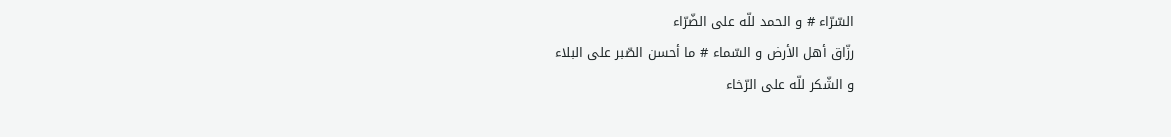السّرّاء # و الحمد للّه على الضّرّاء
رزّاق أهل الأرض و السّماء # ما أحسن الصّبر على البلاء
و الشّكر للّه على الرّخاء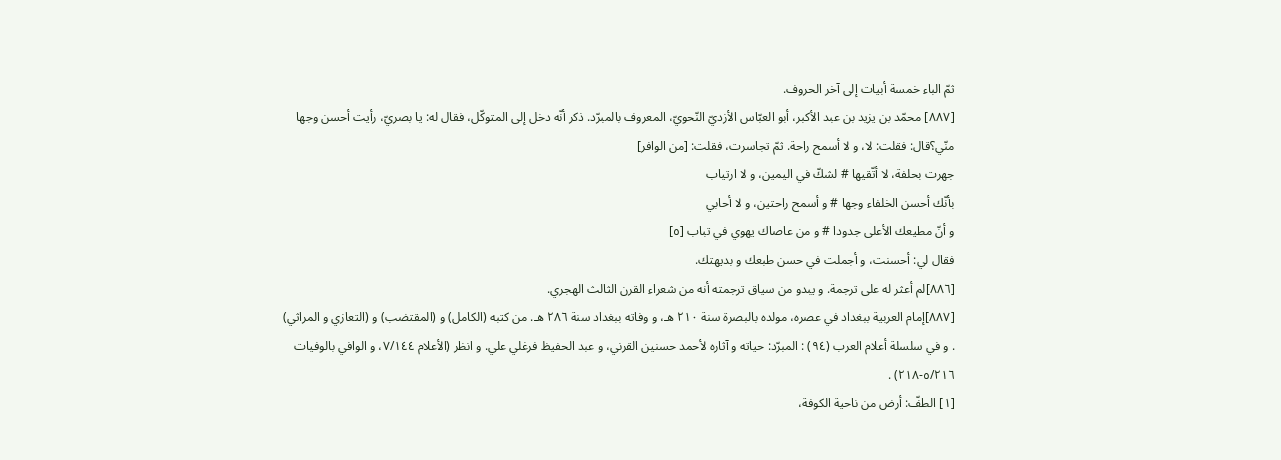ثمّ الباء خمسة أبيات إلى آخر الحروف.
[٨٨٧] محمّد بن يزيد بن عبد الأكبر، أبو العبّاس الأزديّ النّحويّ، المعروف بالمبرّد. ذكر أنّه دخل إلى المتوكّل، فقال له: يا بصريّ، رأيت أحسن وجها منّي؟قال: فقلت: لا، و لا أسمح راحة. ثمّ تجاسرت، فقلت: [من الوافر]
جهرت بحلفة، لا أتّقيها # لشكّ في اليمين، و لا ارتياب
بأنّك أحسن الخلفاء وجها # و أسمح راحتين، و لا أحابي
و أنّ مطيعك الأعلى جدودا # و من عاصاك يهوي في تباب [٥]
فقال لي: أحسنت، و أجملت في حسن طبعك و بديهتك.
[٨٨٦]لم أعثر له على ترجمة. و يبدو من سياق ترجمته أنه من شعراء القرن الثالث الهجري.
[٨٨٧]إمام العربية ببغداد في عصره، مولده بالبصرة سنة ٢١٠ هـ، و وفاته ببغداد سنة ٢٨٦ هـ. من كتبه (الكامل) و (المقتضب) و (التعازي و المراثي) . و في سلسلة أعلام العرب (٩٤) : المبرّد: حياته و آثاره لأحمد حسنين القرني، و عبد الحفيظ فرغلي علي. و انظر (الأعلام ٧/١٤٤، و الوافي بالوفيات ٥/٢١٦-٢١٨) .
[١] الطفّ: أرض من ناحية الكوفة،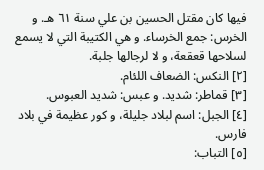فيها كان مقتل الحسين بن علي سنة ٦١ هـ. و الخرس: جمع الخرساء. و هي الكتيبة التي لا يسمع لسلاحها قعقعة، و لا لرجالها جلبة.
[٢] النكس: الضعاف اللئام.
[٣] قماطر: شديد. و عبس: شديد العبوس.
[٤] الجبل: اسم لبلاد جليلة، و كور عظيمة في بلاد فارس.
[٥] التباب: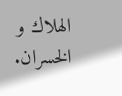الهلاك و الخسران.